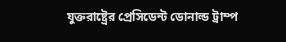যুক্তরাষ্ট্রের প্রেসিডেন্ট ডোনাল্ড ট্রাম্প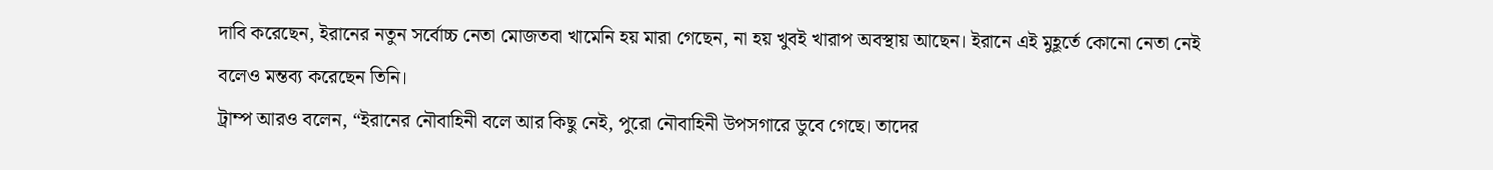দাবি করেছেন, ইরানের নতুন সর্বোচ্চ নেতা মোজতবা খামেনি হয় মারা গেছেন, না হয় খুবই খারাপ অবস্থায় আছেন। ইরানে এই মুহূর্তে কোনো নেতা নেই বলেও মন্তব্য করেছেন তিনি।
ট্রাম্প আরও বলেন, “ইরানের নৌবাহিনী বলে আর কিছু নেই, পুরো নৌবাহিনী উপসগারে ডুবে গেছে। তাদের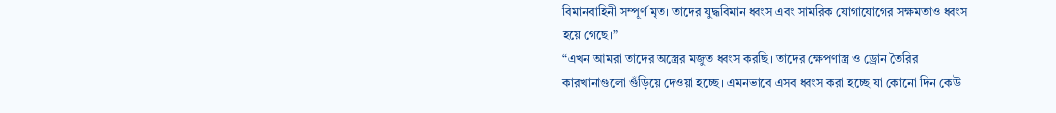বিমানবাহিনী সম্পূর্ণ মৃত। তাদের যুদ্ধবিমান ধ্বংস এবং সামরিক যোগাযোগের সক্ষমতাও ধ্বংস হয়ে গেছে।”
“এখন আমরা তাদের অস্ত্রের মজুত ধ্বংস করছি। তাদের ক্ষেপণাস্ত্র ও ড্রোন তৈরির কারখানাগুলো গুঁড়িয়ে দেওয়া হচ্ছে। এমনভাবে এসব ধ্বংস করা হচ্ছে যা কোনো দিন কেউ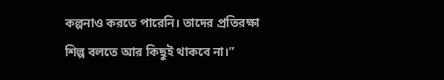কল্পনাও করতে পারেনি। তাদের প্রতিরক্ষা শিল্প বলতে আর কিছুই থাকবে না।”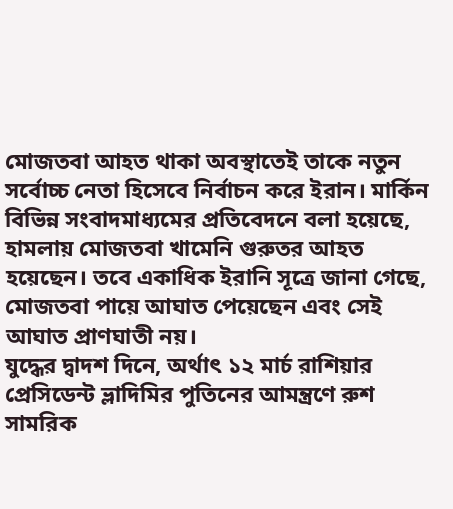মোজতবা আহত থাকা অবস্থাতেই তাকে নতুন সর্বোচ্চ নেতা হিসেবে নির্বাচন করে ইরান। মার্কিন বিভিন্ন সংবাদমাধ্যমের প্রতিবেদনে বলা হয়েছে, হামলায় মোজতবা খামেনি গুরুতর আহত হয়েছেন। তবে একাধিক ইরানি সূত্রে জানা গেছে, মোজতবা পায়ে আঘাত পেয়েছেন এবং সেই আঘাত প্রাণঘাতী নয়।
যুদ্ধের দ্বাদশ দিনে, অর্থাৎ ১২ মার্চ রাশিয়ার প্রেসিডেন্ট ভ্লাদিমির পুতিনের আমন্ত্রণে রুশ সামরিক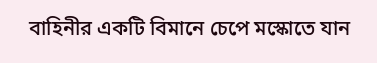বাহিনীর একটি বিমানে চেপে মস্কোতে যান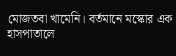মোজতবা খামেনি। বর্তমানে মস্কোর এক হাসপাতালে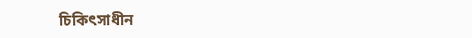চিকিৎসাধীন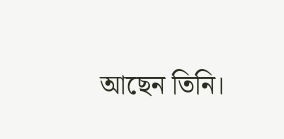আছেন তিনি।